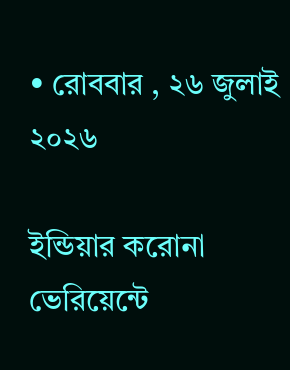• রোববার , ২৬ জুলাই ২০২৬

ইন্ডিয়ার করোনা ভেরিয়েন্টে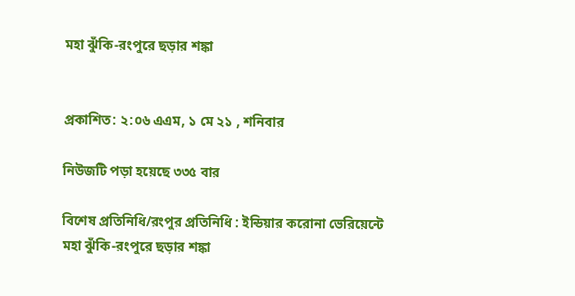মহা ঝুঁকি-রংপুরে ছড়ার শঙ্কা


প্রকাশিত: ২:০৬ এএম, ১ মে ২১ , শনিবার

নিউজটি পড়া হয়েছে ৩৩৫ বার

বিশেষ প্রতিনিধি/রংপুর প্রতিনিধি : ইন্ডিয়ার করোনা ভেরিয়েন্টে মহা ঝুঁকি-রংপুরে ছড়ার শঙ্কা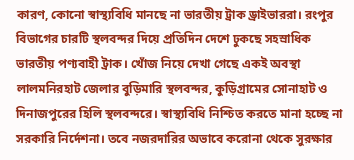কারণ, কোনো স্বাস্থ্যবিধি মানছে না ভারতীয় ট্রাক ড্রাইভাররা। রংপুর বিভাগের চারটি স্থলবন্দর দিয়ে প্রতিদিন দেশে ঢুকছে সহস্রাধিক ভারতীয় পণ্যবাহী ট্রাক। খোঁজ নিয়ে দেখা গেছে একই অবস্থা লালমনিরহাট জেলার বুড়িমারি স্থলবন্দর, কুড়িগ্রামের সোনাহাট ও দিনাজপুরের হিলি স্থলবন্দরে। স্বাস্থ্যবিধি নিশ্চিত করতে মানা হচ্ছে না সরকারি নির্দেশনা। তবে নজরদারির অভাবে করোনা থেকে সুরক্ষার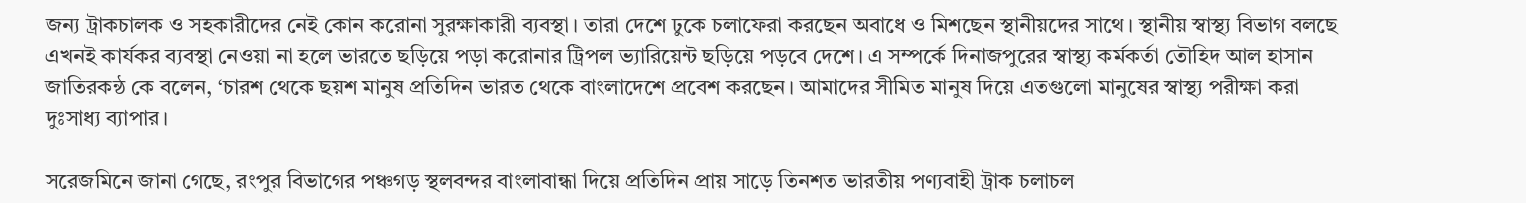জন্য ট্রাকচালক ও সহকারীদের নেই কোন করোনা সুরক্ষাকারী ব্যবস্থা। তারা দেশে ঢুকে চলাফেরা করছেন অবাধে ও মিশছেন স্থানীয়দের সাথে। স্থানীয় স্বাস্থ্য বিভাগ বলছে এখনই কার্যকর ব্যবস্থা নেওয়া না হলে ভারতে ছড়িয়ে পড়া করোনার ট্রিপল ভ্যারিয়েন্ট ছড়িয়ে পড়বে দেশে। এ সম্পর্কে দিনাজপুরের স্বাস্থ্য কর্মকর্তা তৌহিদ আল হাসান জাতিরকন্ঠ কে বলেন, ‘চারশ থেকে ছয়শ মানুষ প্রতিদিন ভারত থেকে বাংলাদেশে প্রবেশ করছেন। আমাদের সীমিত মানুষ দিয়ে এতগুলো মানুষের স্বাস্থ্য পরীক্ষা করা দুঃসাধ্য ব্যাপার।

সরেজমিনে জানা গেছে, রংপুর বিভাগের পঞ্চগড় স্থলবন্দর বাংলাবান্ধা দিয়ে প্রতিদিন প্রায় সাড়ে তিনশত ভারতীয় পণ্যবাহী ট্রাক চলাচল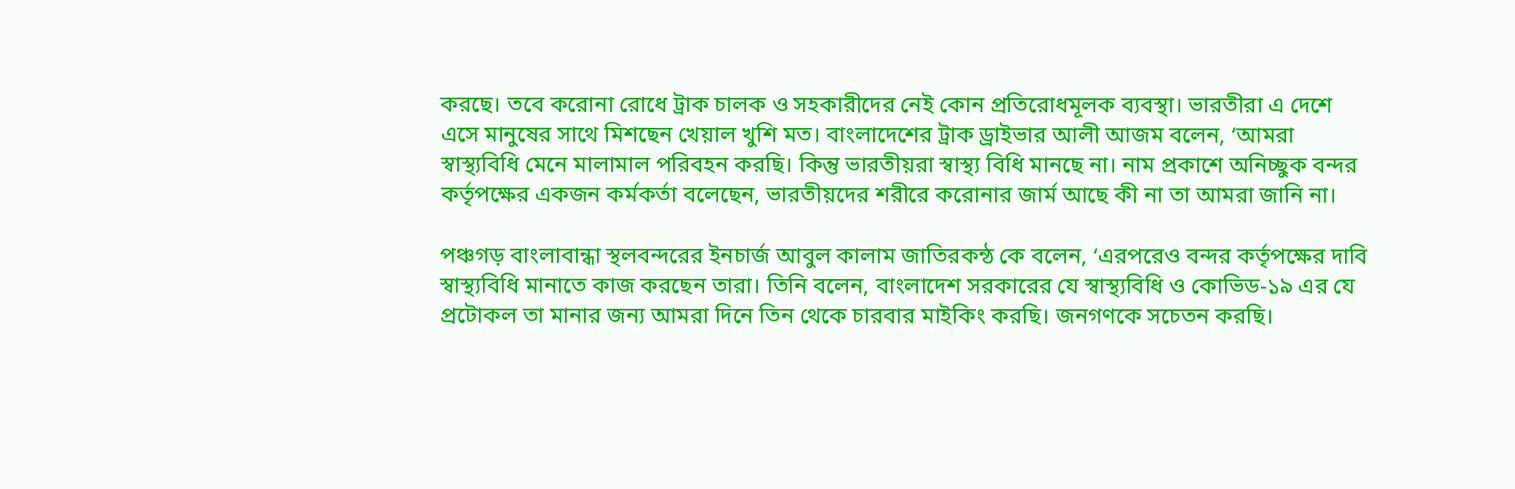করছে। তবে করোনা রোধে ট্রাক চালক ও সহকারীদের নেই কোন প্রতিরোধমূলক ব্যবস্থা। ভারতীরা এ দেশে এসে মানুষের সাথে মিশছেন খেয়াল খুশি মত। বাংলাদেশের ট্রাক ড্রাইভার আলী আজম বলেন, ‘আমরা স্বাস্থ্যবিধি মেনে মালামাল পরিবহন করছি। কিন্তু ভারতীয়রা স্বাস্থ্য বিধি মানছে না। নাম প্রকাশে অনিচ্ছুক বন্দর কর্তৃপক্ষের একজন কর্মকর্তা বলেছেন, ভারতীয়দের শরীরে করোনার জার্ম আছে কী না তা আমরা জানি না।

পঞ্চগড় বাংলাবান্ধা স্থলবন্দরের ইনচার্জ আবুল কালাম জাতিরকন্ঠ কে বলেন, ‘এরপরেও বন্দর কর্তৃপক্ষের দাবি স্বাস্থ্যবিধি মানাতে কাজ করছেন তারা। তিনি বলেন, বাংলাদেশ সরকারের যে স্বাস্থ্যবিধি ও কোভিড-১৯ এর যে প্রটোকল তা মানার জন্য আমরা দিনে তিন থেকে চারবার মাইকিং করছি। জনগণকে সচেতন করছি।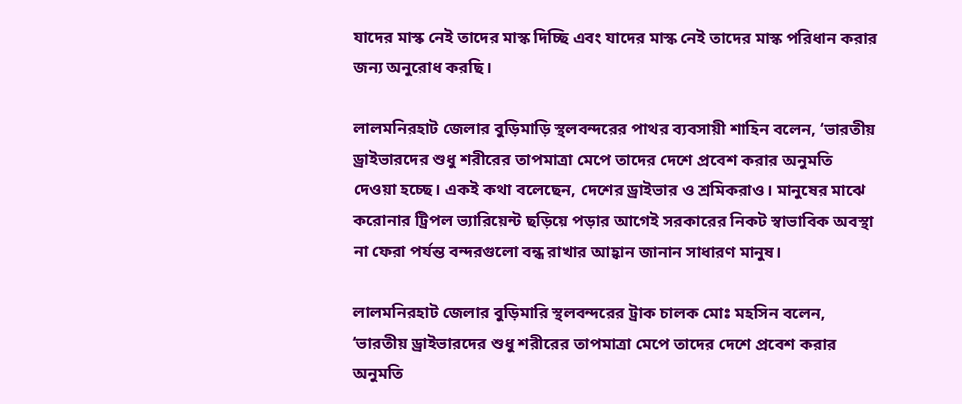যাদের মাস্ক নেই তাদের মাস্ক দিচ্ছি এবং যাদের মাস্ক নেই তাদের মাস্ক পরিধান করার জন্য অনুরোধ করছি।

লালমনিরহাট জেলার বুড়িমাড়ি স্থলবন্দরের পাথর ব্যবসায়ী শাহিন বলেন, ‘ভারতীয় ড্রাইভারদের শুধু শরীরের তাপমাত্রা মেপে তাদের দেশে প্রবেশ করার অনুমতি দেওয়া হচ্ছে। একই কথা বলেছেন, দেশের ড্রাইভার ও শ্রমিকরাও। মানুষের মাঝে করোনার ট্রিপল ভ্যারিয়েন্ট ছড়িয়ে পড়ার আগেই সরকারের নিকট স্বাভাবিক অবস্থা না ফেরা পর্যন্ত বন্দরগুলো বন্ধ রাখার আহ্বান জানান সাধারণ মানুষ।

লালমনিরহাট জেলার বুড়িমারি স্থলবন্দরের ট্রাক চালক মোঃ মহসিন বলেন, ‘ভারতীয় ড্রাইভারদের শুধু শরীরের তাপমাত্রা মেপে তাদের দেশে প্রবেশ করার অনুমতি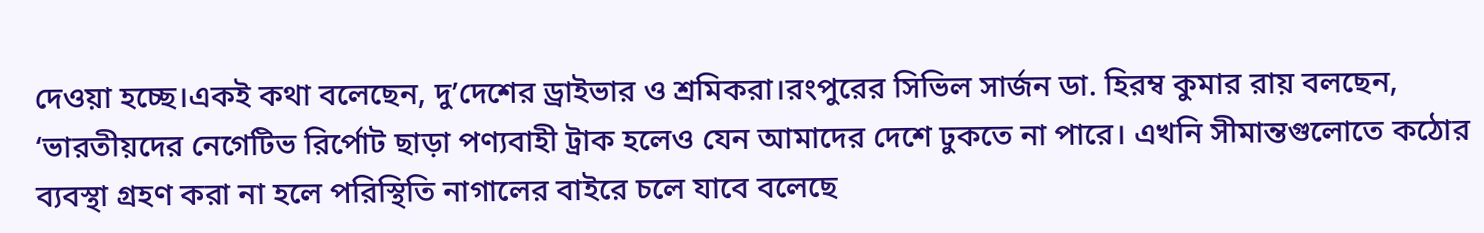দেওয়া হচ্ছে।একই কথা বলেছেন, দু’দেশের ড্রাইভার ও শ্রমিকরা।রংপুরের সিভিল সার্জন ডা. হিরম্ব কুমার রায় বলছেন, ‘ভারতীয়দের নেগেটিভ রির্পোট ছাড়া পণ্যবাহী ট্রাক হলেও যেন আমাদের দেশে ঢুকতে না পারে। এখনি সীমান্তগুলোতে কঠোর ব্যবস্থা গ্রহণ করা না হলে পরিস্থিতি নাগালের বাইরে চলে যাবে বলেছে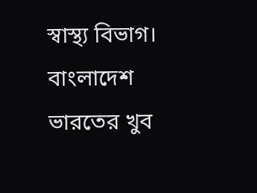স্বাস্থ্য বিভাগ। বাংলাদেশ ভারতের খুব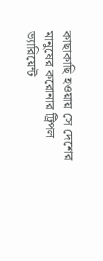কাছাকাছি হওয়ায় সে দেশের মানুষের করোনার ট্রিপল ভ্যারিয়েন্ট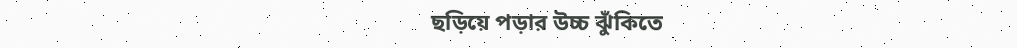ছড়িয়ে পড়ার উচ্চ ঝুঁকিতে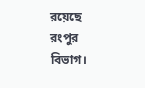রয়েছে রংপুর বিভাগ।